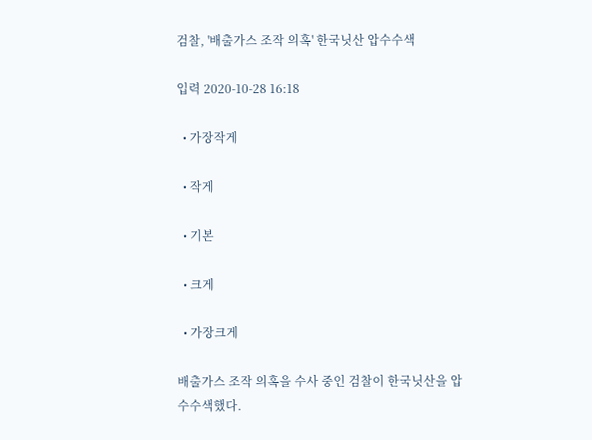검찰, '배출가스 조작 의혹' 한국닛산 압수수색

입력 2020-10-28 16:18

  • 가장작게

  • 작게

  • 기본

  • 크게

  • 가장크게

배출가스 조작 의혹을 수사 중인 검찰이 한국닛산을 압수수색했다.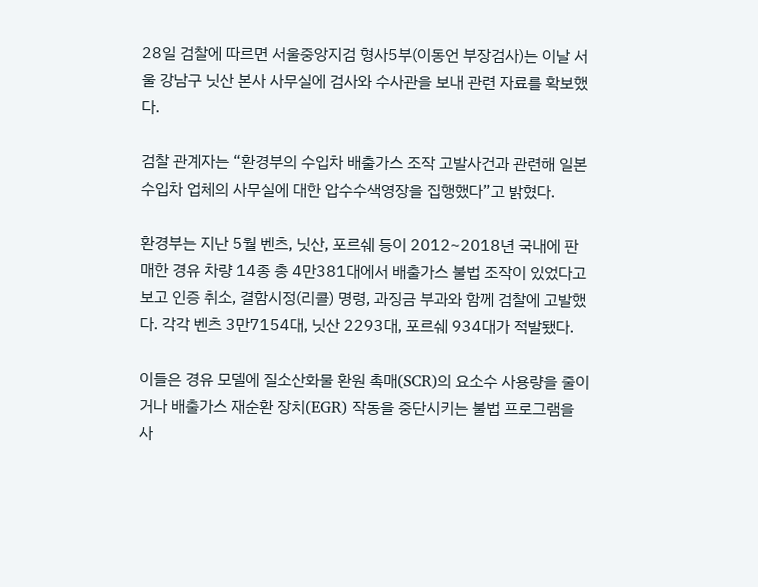28일 검찰에 따르면 서울중앙지검 형사5부(이동언 부장검사)는 이날 서울 강남구 닛산 본사 사무실에 검사와 수사관을 보내 관련 자료를 확보했다.

검찰 관계자는 “환경부의 수입차 배출가스 조작 고발사건과 관련해 일본 수입차 업체의 사무실에 대한 압수수색영장을 집행했다”고 밝혔다.

환경부는 지난 5월 벤츠, 닛산, 포르쉐 등이 2012~2018년 국내에 판매한 경유 차량 14종 총 4만381대에서 배출가스 불법 조작이 있었다고 보고 인증 취소, 결함시정(리콜) 명령, 과징금 부과와 함께 검찰에 고발했다. 각각 벤츠 3만7154대, 닛산 2293대, 포르쉐 934대가 적발됐다.

이들은 경유 모델에 질소산화물 환원 촉매(SCR)의 요소수 사용량을 줄이거나 배출가스 재순환 장치(EGR) 작동을 중단시키는 불법 프로그램을 사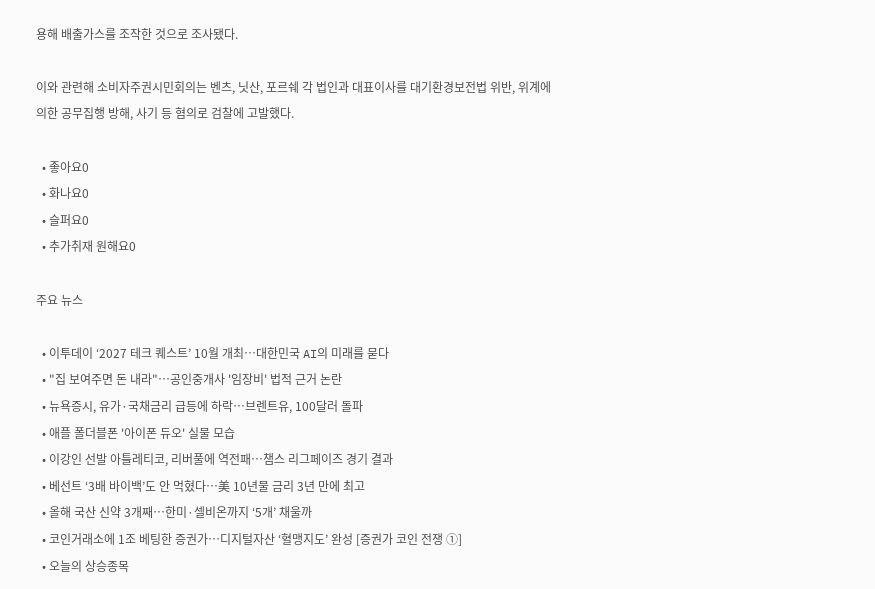용해 배출가스를 조작한 것으로 조사됐다.

이와 관련해 소비자주권시민회의는 벤츠, 닛산, 포르쉐 각 법인과 대표이사를 대기환경보전법 위반, 위계에 의한 공무집행 방해, 사기 등 혐의로 검찰에 고발했다.

  • 좋아요0
  • 화나요0
  • 슬퍼요0
  • 추가취재 원해요0

주요 뉴스

  • 이투데이 ‘2027 테크 퀘스트’ 10월 개최⋯대한민국 AI의 미래를 묻다
  • "집 보여주면 돈 내라"⋯공인중개사 '임장비' 법적 근거 논란
  • 뉴욕증시, 유가·국채금리 급등에 하락…브렌트유, 100달러 돌파
  • 애플 폴더블폰 '아이폰 듀오' 실물 모습
  • 이강인 선발 아틀레티코, 리버풀에 역전패…챔스 리그페이즈 경기 결과
  • 베선트 ‘3배 바이백’도 안 먹혔다⋯美 10년물 금리 3년 만에 최고
  • 올해 국산 신약 3개째…한미·셀비온까지 ‘5개’ 채울까
  • 코인거래소에 1조 베팅한 증권가…디지털자산 ‘혈맹지도’ 완성 [증권가 코인 전쟁 ①]
  • 오늘의 상승종목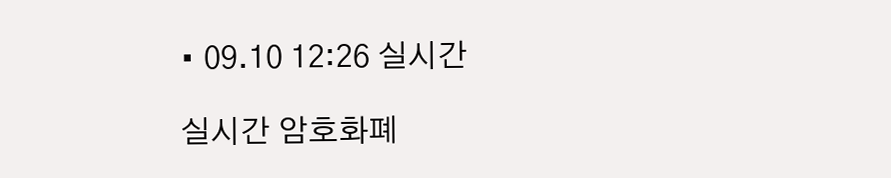• 09.10 12:26 실시간

실시간 암호화폐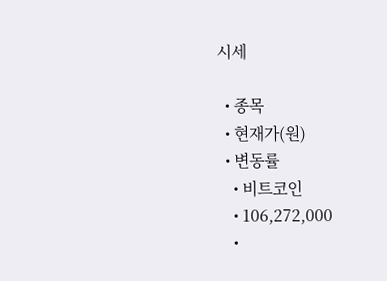시세

  • 종목
  • 현재가(원)
  • 변동률
    • 비트코인
    • 106,272,000
    •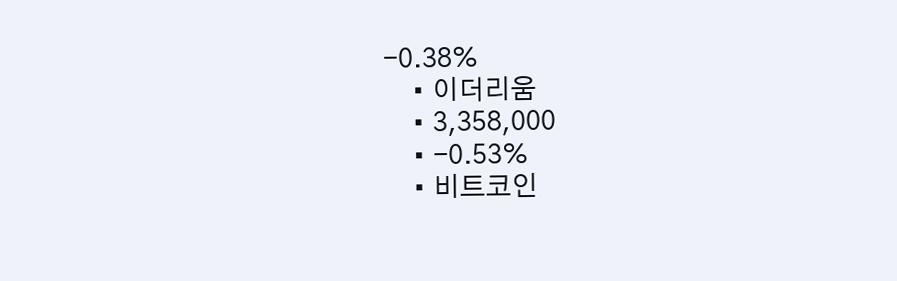-0.38%
    • 이더리움
    • 3,358,000
    • -0.53%
    • 비트코인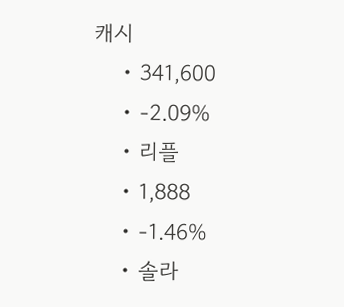캐시
    • 341,600
    • -2.09%
    • 리플
    • 1,888
    • -1.46%
    • 솔라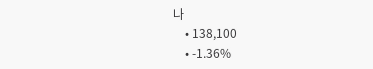나
    • 138,100
    • -1.36%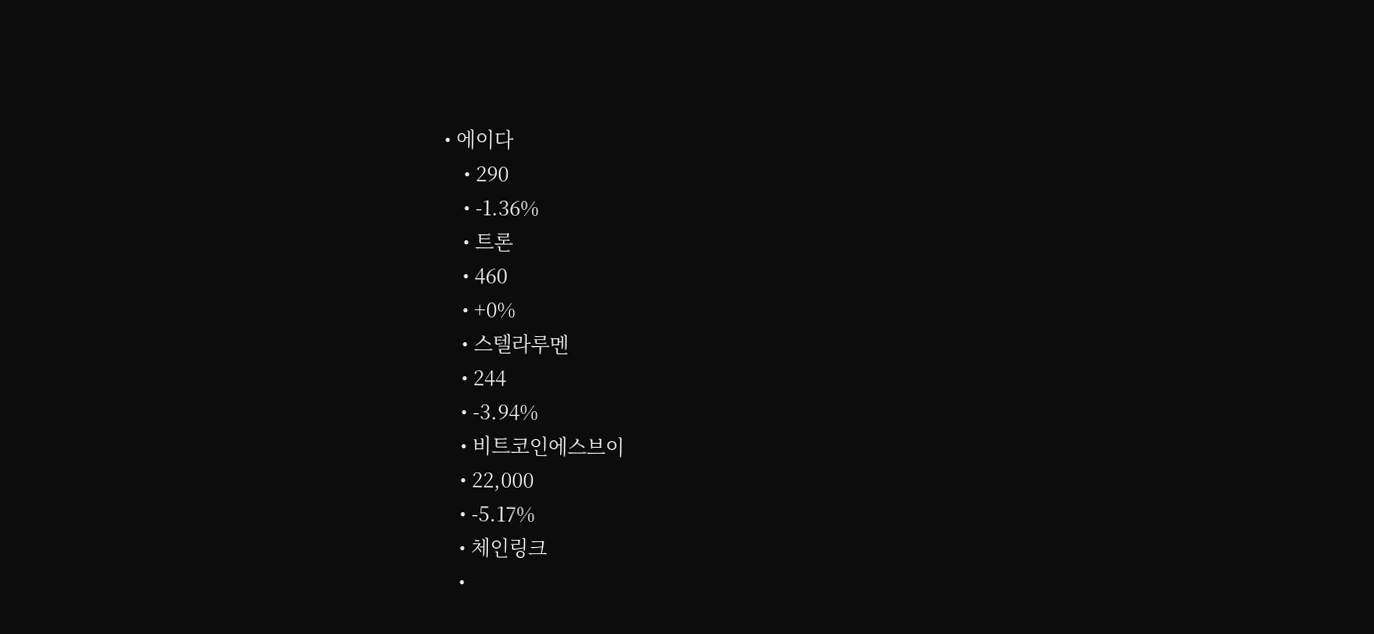• 에이다
    • 290
    • -1.36%
    • 트론
    • 460
    • +0%
    • 스텔라루멘
    • 244
    • -3.94%
    • 비트코인에스브이
    • 22,000
    • -5.17%
    • 체인링크
    •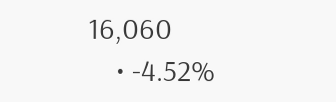16,060
    • -4.52%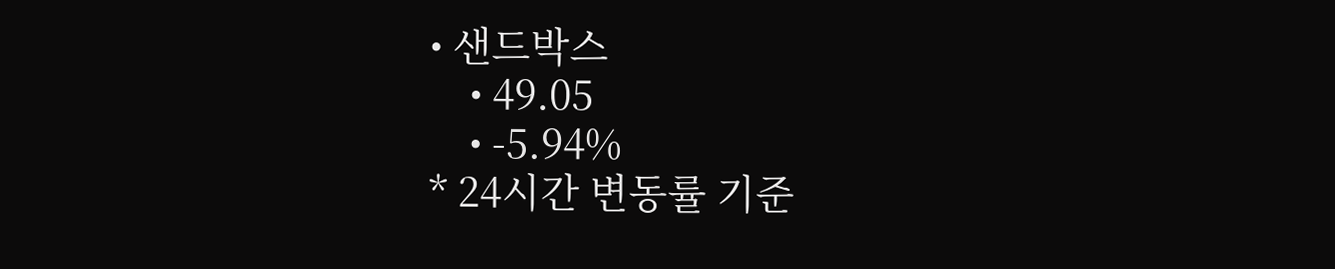• 샌드박스
    • 49.05
    • -5.94%
* 24시간 변동률 기준